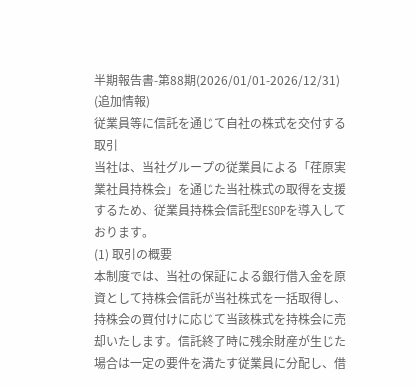半期報告書-第88期(2026/01/01-2026/12/31)
(追加情報)
従業員等に信託を通じて自社の株式を交付する取引
当社は、当社グループの従業員による「荏原実業社員持株会」を通じた当社株式の取得を支援するため、従業員持株会信託型ESOPを導入しております。
(1) 取引の概要
本制度では、当社の保証による銀行借入金を原資として持株会信託が当社株式を一括取得し、持株会の買付けに応じて当該株式を持株会に売却いたします。信託終了時に残余財産が生じた場合は一定の要件を満たす従業員に分配し、借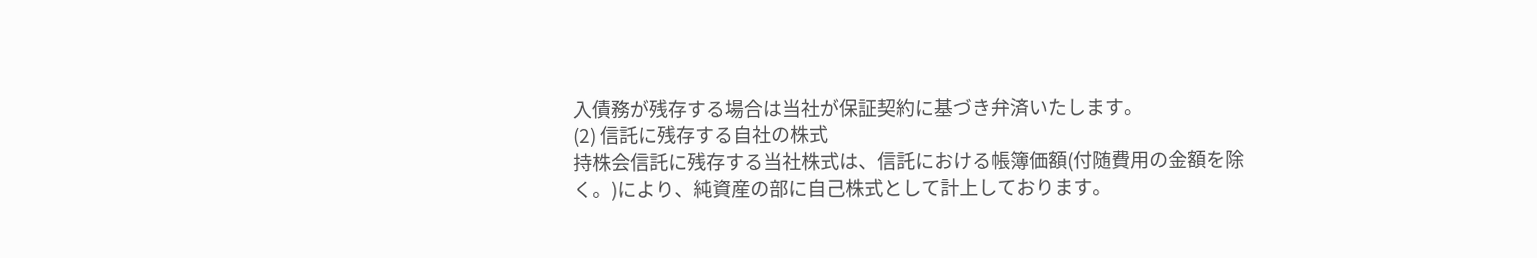入債務が残存する場合は当社が保証契約に基づき弁済いたします。
(2) 信託に残存する自社の株式
持株会信託に残存する当社株式は、信託における帳簿価額(付随費用の金額を除く。)により、純資産の部に自己株式として計上しております。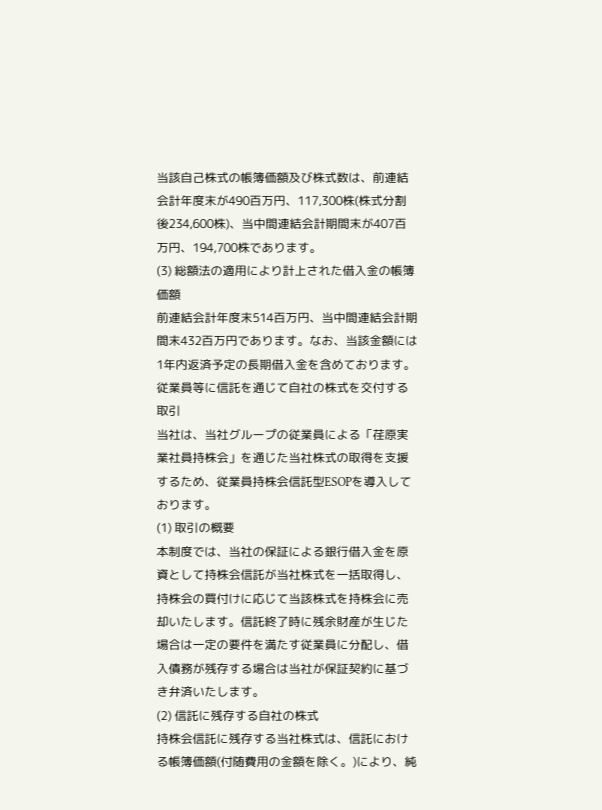当該自己株式の帳簿価額及び株式数は、前連結会計年度末が490百万円、117,300株(株式分割後234,600株)、当中間連結会計期間末が407百万円、194,700株であります。
(3) 総額法の適用により計上された借入金の帳簿価額
前連結会計年度末514百万円、当中間連結会計期間末432百万円であります。なお、当該金額には1年内返済予定の長期借入金を含めております。
従業員等に信託を通じて自社の株式を交付する取引
当社は、当社グループの従業員による「荏原実業社員持株会」を通じた当社株式の取得を支援するため、従業員持株会信託型ESOPを導入しております。
(1) 取引の概要
本制度では、当社の保証による銀行借入金を原資として持株会信託が当社株式を一括取得し、持株会の買付けに応じて当該株式を持株会に売却いたします。信託終了時に残余財産が生じた場合は一定の要件を満たす従業員に分配し、借入債務が残存する場合は当社が保証契約に基づき弁済いたします。
(2) 信託に残存する自社の株式
持株会信託に残存する当社株式は、信託における帳簿価額(付随費用の金額を除く。)により、純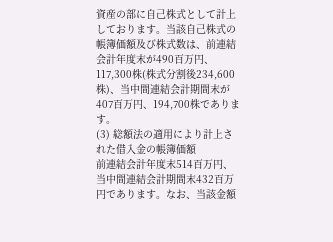資産の部に自己株式として計上しております。当該自己株式の帳簿価額及び株式数は、前連結会計年度末が490百万円、117,300株(株式分割後234,600株)、当中間連結会計期間末が407百万円、194,700株であります。
(3) 総額法の適用により計上された借入金の帳簿価額
前連結会計年度末514百万円、当中間連結会計期間末432百万円であります。なお、当該金額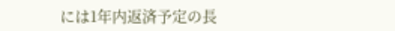には1年内返済予定の長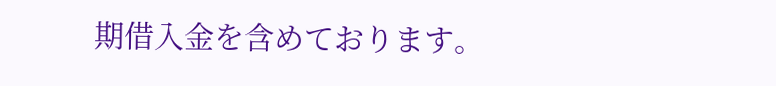期借入金を含めております。